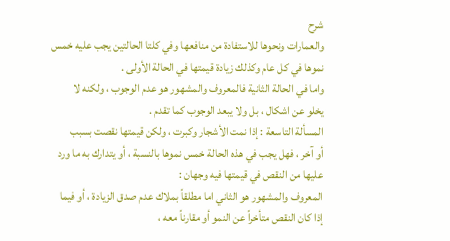شرح
والعمارات ونحوها للاستفادة من منافعها وفي كلتا الحالتين يجب عليه خمس
نموها في كل عام وكذلك زيادة قيمتها في الحالة الأولى .
واما في الحالة الثانية فالمعروف والمشهور هو عدم الوجوب ، ولكنه لا
يخلو عن اشكال ، بل ولا يبعد الوجوب كما تقدم .
المسألة التاسعة : إذا نمت الأشجار وكبرت ، ولكن قيمتها نقصت بسبب
أو آخر ، فهل يجب في هذه الحالة خمس نموها بالنسبة ، أو يتدارك به ما ورد
عليها من النقص في قيمتها فيه وجهان :
المعروف والمشهور هو الثاني اما مطلقاً بملاك عدم صدق الزيادة ، أو فيما
إذا كان النقص متأخراً عن النمو أو مقارناً معه ،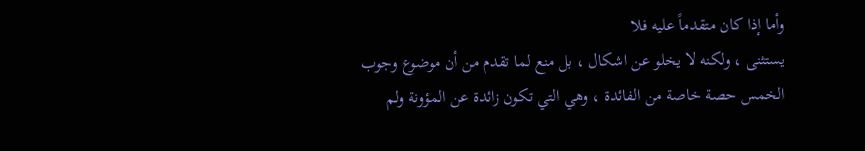وأما إذا كان متقدماً عليه فلا
يستثنى ، ولكنه لا يخلو عن اشكال ، بل منع لما تقدم من أن موضوع وجوب
الخمس حصة خاصة من الفائدة ، وهي التي تكون زائدة عن المؤونة ولم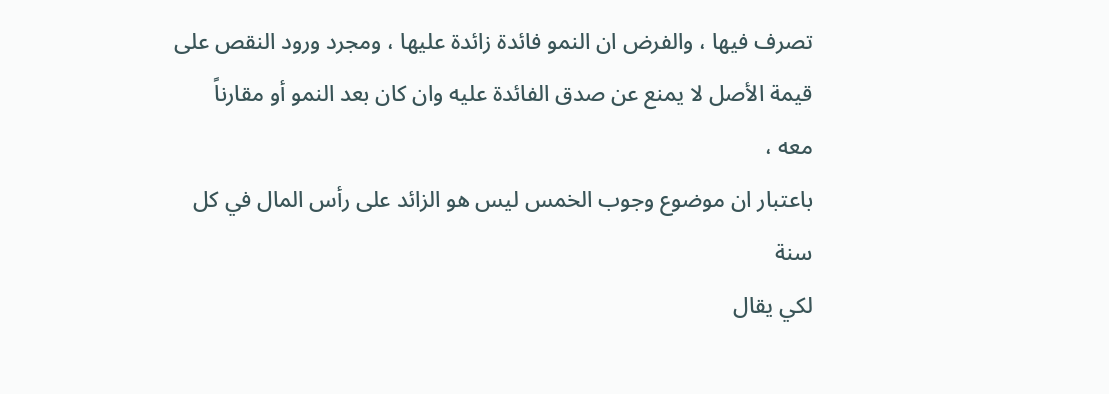تصرف فيها ، والفرض ان النمو فائدة زائدة عليها ، ومجرد ورود النقص على
قيمة الأصل لا يمنع عن صدق الفائدة عليه وان كان بعد النمو أو مقارناً معه ،
باعتبار ان موضوع وجوب الخمس ليس هو الزائد على رأس المال في كل سنة
لكي يقال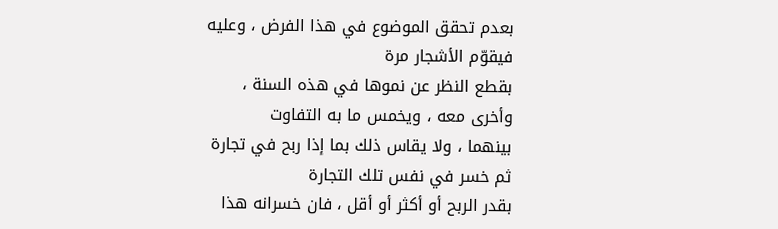بعدم تحقق الموضوع في هذا الفرض ، وعليه فيقوّم الأشجار مرة
بقطع النظر عن نموها في هذه السنة ، وأخرى معه ، ويخمس ما به التفاوت
بينهما ، ولا يقاس ذلك بما إذا ربح في تجارة ثم خسر في نفس تلك التجارة
بقدر الربح أو أكثر أو أقل ، فان خسرانه هذا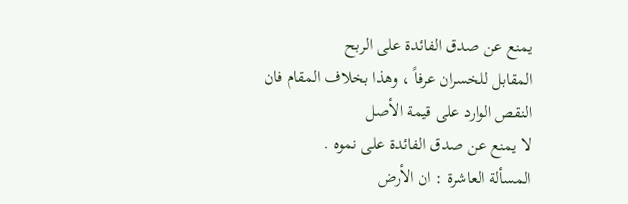يمنع عن صدق الفائدة على الربح
المقابل للخسران عرفاً ، وهذا بخلاف المقام فان النقص الوارد على قيمة الأصل
لا يمنع عن صدق الفائدة على نموه .
المسألة العاشرة : ان الأرض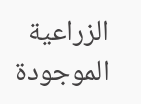الزراعية الموجودة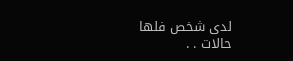لدى شخص فلها
حالات . .